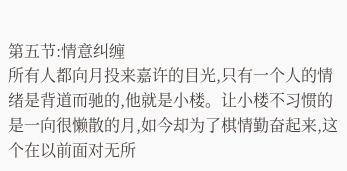第五节:情意纠缠
所有人都向月投来嘉许的目光,只有一个人的情绪是背道而驰的,他就是小楼。让小楼不习惯的是一向很懒散的月,如今却为了棋情勤奋起来,这个在以前面对无所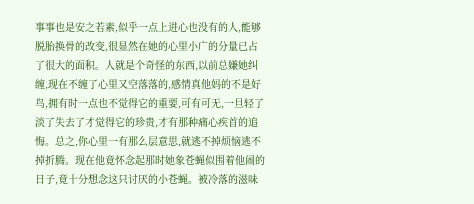事事也是安之若素,似乎一点上进心也没有的人,能够脱胎换骨的改变,很显然在她的心里小广的分量已占了很大的面积。人就是个奇怪的东西,以前总嫌她纠缠,现在不缠了心里又空落落的,感情真他妈的不是好鸟,拥有时一点也不觉得它的重要,可有可无,一旦轻了淡了失去了才觉得它的珍贵,才有那种痛心疾首的追悔。总之,你心里一有那么层意思,就逃不掉烦恼逃不掉折腾。现在他竟怀念起那时她象苍蝇似围着他闹的日子,竟十分想念这只讨厌的小苍蝇。被冷落的滋味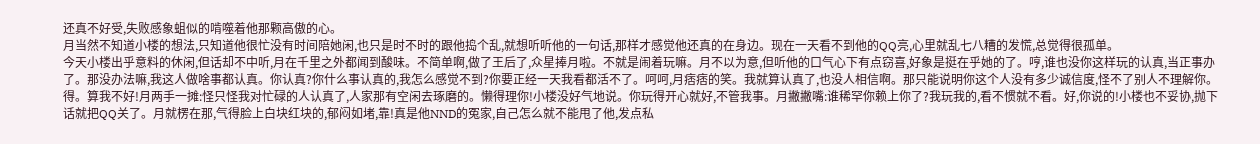还真不好受,失败感象蛆似的啃噬着他那颗高傲的心。
月当然不知道小楼的想法,只知道他很忙没有时间陪她闲,也只是时不时的跟他捣个乱,就想听听他的一句话,那样才感觉他还真的在身边。现在一天看不到他的QQ亮,心里就乱七八糟的发慌,总觉得很孤单。
今天小楼出乎意料的休闲,但话却不中听,月在千里之外都闻到酸味。不简单啊,做了王后了,众星捧月啦。不就是闹着玩嘛。月不以为意,但听他的口气心下有点窃喜,好象是挺在乎她的了。哼,谁也没你这样玩的认真,当正事办了。那没办法嘛,我这人做啥事都认真。你认真?你什么事认真的,我怎么感觉不到?你要正经一天我看都活不了。呵呵,月痞痞的笑。我就算认真了,也没人相信啊。那只能说明你这个人没有多少诚信度,怪不了别人不理解你。得。算我不好!月两手一摊:怪只怪我对忙碌的人认真了,人家那有空闲去琢磨的。懒得理你!小楼没好气地说。你玩得开心就好,不管我事。月撇撇嘴:谁稀罕你赖上你了?我玩我的,看不惯就不看。好,你说的!小楼也不妥协,抛下话就把QQ关了。月就楞在那,气得脸上白块红块的,郁闷如堵,靠!真是他NND的冤家,自己怎么就不能甩了他,发点私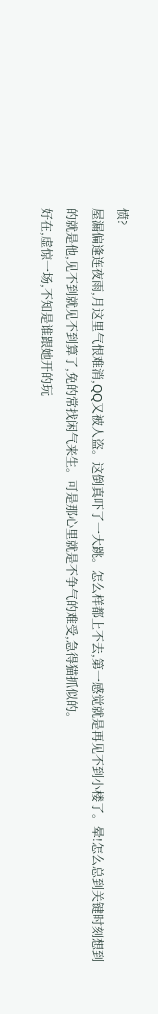愤?
屋漏偏逢连夜雨,月这里气恨难消,QQ又被人盗。这倒真吓了一大跳。怎么样都上不去,第一感觉就是再见不到小楼了。晕!怎么总到关键时刻想到的就是他,见不到就见不到算了,免的常找闲气来生。可是那心里就是不争气的难受,急得猫抓似的。
好在,虚惊一场,不知是谁跟她开的玩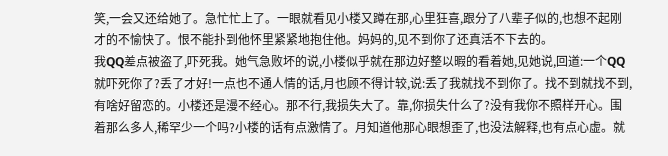笑,一会又还给她了。急忙忙上了。一眼就看见小楼又蹲在那,心里狂喜,跟分了八辈子似的,也想不起刚才的不愉快了。恨不能扑到他怀里紧紧地抱住他。妈妈的,见不到你了还真活不下去的。
我QQ差点被盗了,吓死我。她气急败坏的说,小楼似乎就在那边好整以暇的看着她,见她说,回道:一个QQ就吓死你了?丢了才好!一点也不通人情的话,月也顾不得计较,说:丢了我就找不到你了。找不到就找不到,有啥好留恋的。小楼还是漫不经心。那不行,我损失大了。靠,你损失什么了?没有我你不照样开心。围着那么多人,稀罕少一个吗?小楼的话有点激情了。月知道他那心眼想歪了,也没法解释,也有点心虚。就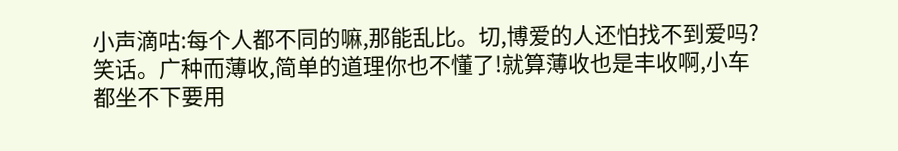小声滴咕:每个人都不同的嘛,那能乱比。切,博爱的人还怕找不到爱吗?笑话。广种而薄收,简单的道理你也不懂了!就算薄收也是丰收啊,小车都坐不下要用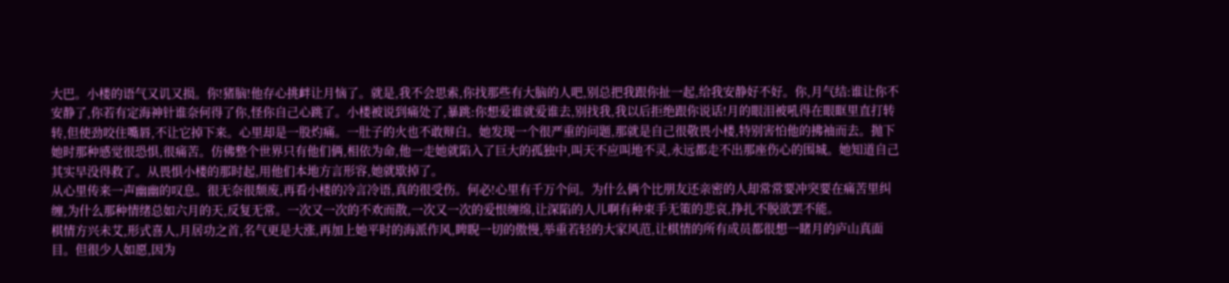大巴。小楼的语气又讥又损。你!猪脑!他存心挑衅让月恼了。就是,我不会思索,你找那些有大脑的人吧,别总把我跟你扯一起,给我安静好不好。你,月气结:谁让你不安静了,你若有定海神针谁奈何得了你,怪你自己心跳了。小楼被说到痛处了,暴跳:你想爱谁就爱谁去,别找我,我以后拒绝跟你说话!月的眼泪被吼得在眼眶里直打转转,但使劲咬住嘴唇,不让它掉下来。心里却是一股灼痛。一肚子的火也不敢辩白。她发现一个很严重的问题,那就是自己很敬畏小楼,特别害怕他的拂袖而去。抛下她时那种感觉很恐惧,很痛苦。仿佛整个世界只有他们俩,相依为命,他一走她就陷入了巨大的孤独中,叫天不应叫地不灵,永远都走不出那座伤心的围城。她知道自己其实早没得救了。从畏惧小楼的那时起,用他们本地方言形容,她就歇掉了。
从心里传来一声幽幽的叹息。很无奈很颓废,再看小楼的冷言冷语,真的很受伤。何必!心里有千万个问。为什么俩个比朋友还亲密的人却常常要冲突要在痛苦里纠缠,为什么那种情绪总如六月的天,反复无常。一次又一次的不欢而散,一次又一次的爱恨缠绵,让深陷的人儿啊有种束手无策的悲哀,挣扎不脱欲罢不能。
棋情方兴未艾,形式喜人,月居功之首,名气更是大涨,再加上她平时的海派作风,睥睨一切的傲慢,举重若轻的大家风范,让棋情的所有成员都很想一睹月的庐山真面目。但很少人如愿,因为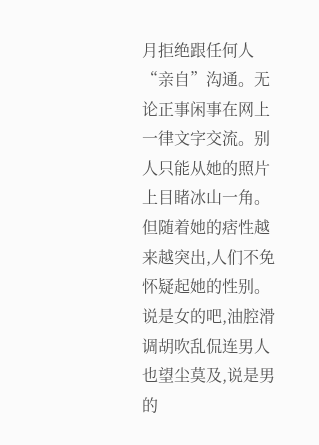月拒绝跟任何人“亲自”沟通。无论正事闲事在网上一律文字交流。别人只能从她的照片上目睹冰山一角。
但随着她的痞性越来越突出,人们不免怀疑起她的性别。说是女的吧,油腔滑调胡吹乱侃连男人也望尘莫及,说是男的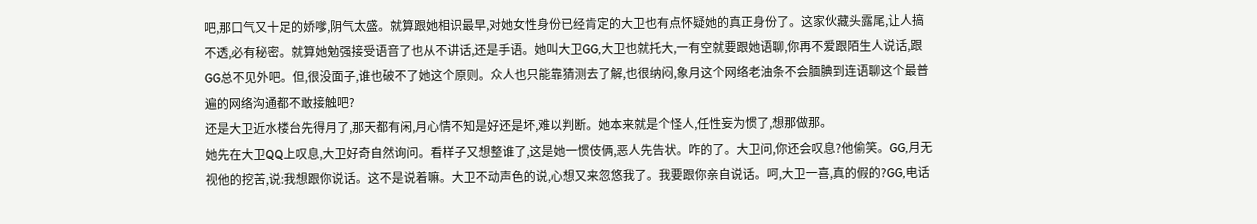吧,那口气又十足的娇嗲,阴气太盛。就算跟她相识最早,对她女性身份已经肯定的大卫也有点怀疑她的真正身份了。这家伙藏头露尾,让人搞不透,必有秘密。就算她勉强接受语音了也从不讲话,还是手语。她叫大卫GG,大卫也就托大,一有空就要跟她语聊,你再不爱跟陌生人说话,跟GG总不见外吧。但,很没面子,谁也破不了她这个原则。众人也只能靠猜测去了解,也很纳闷,象月这个网络老油条不会腼腆到连语聊这个最普遍的网络沟通都不敢接触吧?
还是大卫近水楼台先得月了,那天都有闲,月心情不知是好还是坏,难以判断。她本来就是个怪人,任性妄为惯了,想那做那。
她先在大卫QQ上叹息,大卫好奇自然询问。看样子又想整谁了,这是她一惯伎俩,恶人先告状。咋的了。大卫问,你还会叹息?他偷笑。GG,月无视他的挖苦,说:我想跟你说话。这不是说着嘛。大卫不动声色的说,心想又来忽悠我了。我要跟你亲自说话。呵,大卫一喜,真的假的?GG,电话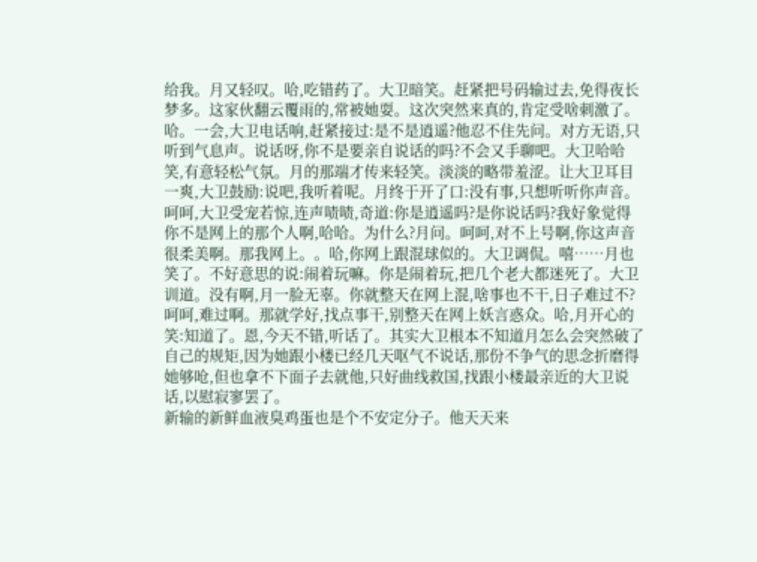给我。月又轻叹。哈,吃错药了。大卫暗笑。赶紧把号码输过去,免得夜长梦多。这家伙翻云覆雨的,常被她耍。这次突然来真的,肯定受啥刺激了。哈。一会,大卫电话响,赶紧接过:是不是逍遥?他忍不住先问。对方无语,只听到气息声。说话呀,你不是要亲自说话的吗?不会又手聊吧。大卫哈哈笑,有意轻松气氛。月的那端才传来轻笑。淡淡的略带羞涩。让大卫耳目一爽,大卫鼓励:说吧,我听着呢。月终于开了口:没有事,只想听听你声音。呵呵,大卫受宠若惊,连声啧啧,奇道:你是逍遥吗?是你说话吗?我好象觉得你不是网上的那个人啊,哈哈。为什么?月问。呵呵,对不上号啊,你这声音很柔美啊。那我网上。。哈,你网上跟混球似的。大卫调侃。嘻……月也笑了。不好意思的说:闹着玩嘛。你是闹着玩,把几个老大都迷死了。大卫训道。没有啊,月一脸无辜。你就整天在网上混,啥事也不干,日子难过不?呵呵,难过啊。那就学好,找点事干,别整天在网上妖言惑众。哈,月开心的笑:知道了。恩,今天不错,听话了。其实大卫根本不知道月怎么会突然破了自己的规矩,因为她跟小楼已经几天呕气不说话,那份不争气的思念折磨得她够呛,但也拿不下面子去就他,只好曲线救国,找跟小楼最亲近的大卫说话,以慰寂寥罢了。
新输的新鲜血液臭鸡蛋也是个不安定分子。他天天来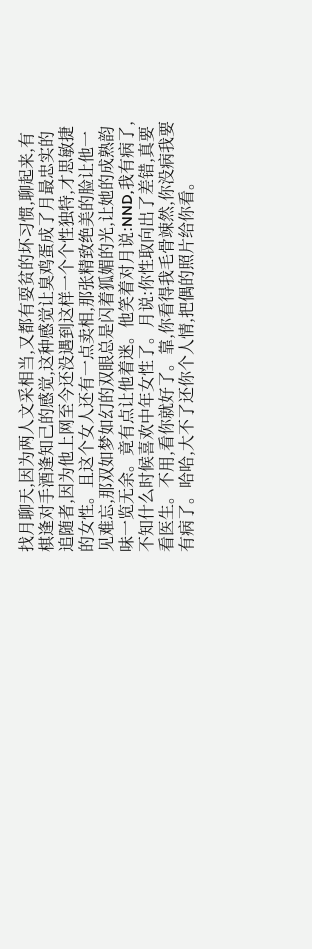找月聊天,因为两人文采相当,又都有耍贫的坏习惯,聊起来,有棋逢对手酒逢知己的感觉,这种感觉让臭鸡蛋成了月最忠实的追随者,因为他上网至今还没遇到这样一个个性独特,才思敏捷的女性。且这个女人还有一点卖相,那张精致绝美的脸让他一见难忘,那双如梦如幻的双眼总是闪着狐媚的光,让她的成熟韵味一览无余。竟有点让他着迷。他笑着对月说:NND,我有病了,不知什么时候喜欢中年女性了。月说:你性取向出了差错,真要看医生。不用,看你就好了。靠,你看得我毛骨竦然,你没病我要有病了。哈哈,大不了还你个人情,把偶的照片给你看。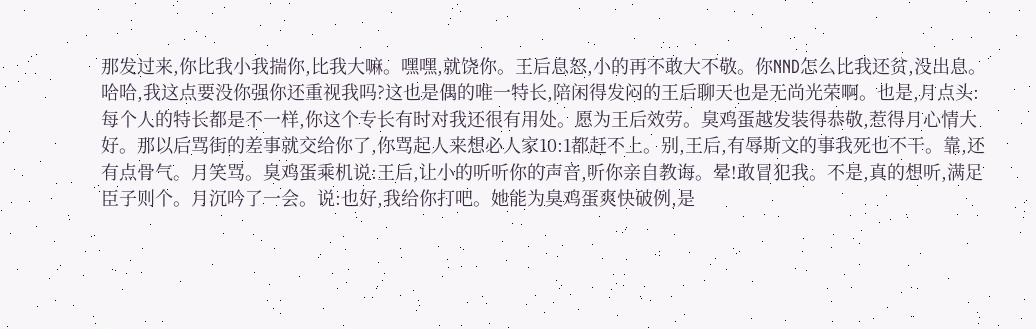那发过来,你比我小我揣你,比我大嘛。嘿嘿,就饶你。王后息怒,小的再不敢大不敬。你NND怎么比我还贫,没出息。哈哈,我这点要没你强你还重视我吗?这也是偶的唯一特长,陪闲得发闷的王后聊天也是无尚光荣啊。也是,月点头:每个人的特长都是不一样,你这个专长有时对我还很有用处。愿为王后效劳。臭鸡蛋越发装得恭敬,惹得月心情大好。那以后骂街的差事就交给你了,你骂起人来想必人家10:1都赶不上。别,王后,有辱斯文的事我死也不干。靠,还有点骨气。月笑骂。臭鸡蛋乘机说:王后,让小的听听你的声音,听你亲自教诲。晕!敢冒犯我。不是,真的想听,满足臣子则个。月沉吟了一会。说:也好,我给你打吧。她能为臭鸡蛋爽快破例,是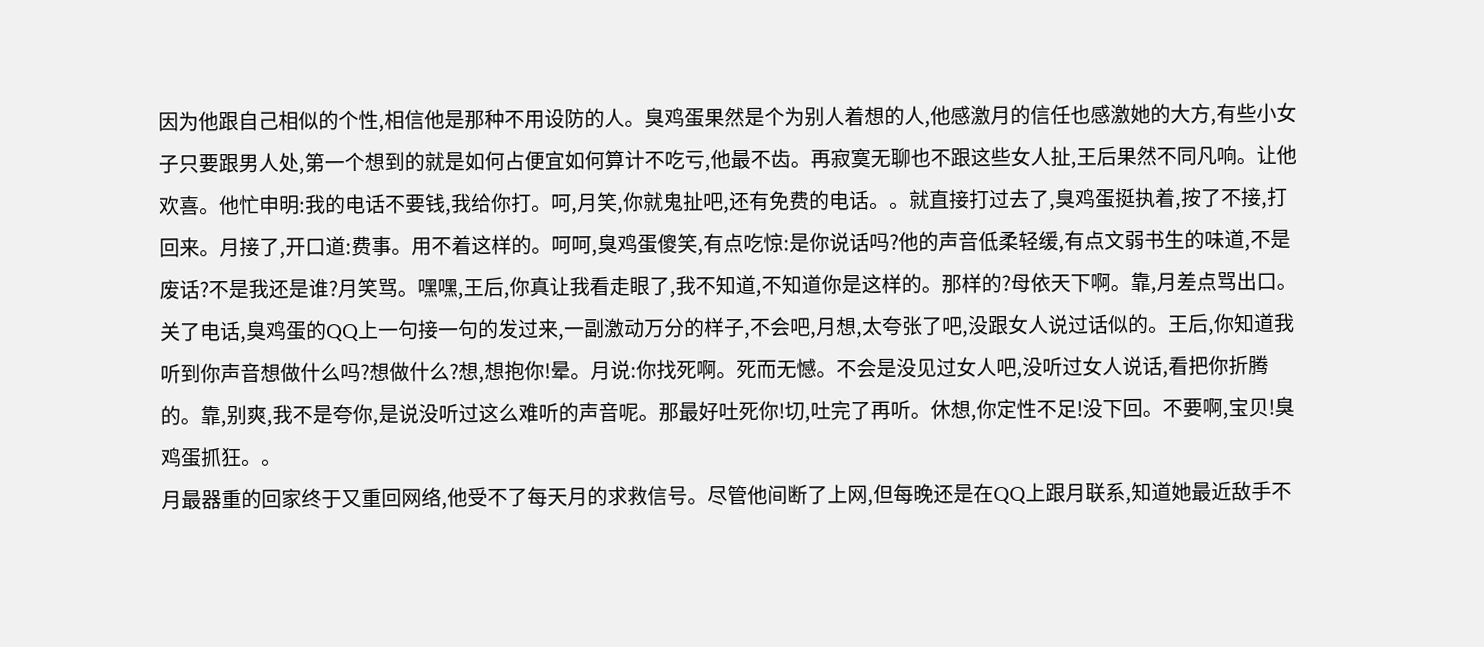因为他跟自己相似的个性,相信他是那种不用设防的人。臭鸡蛋果然是个为别人着想的人,他感激月的信任也感激她的大方,有些小女子只要跟男人处,第一个想到的就是如何占便宜如何算计不吃亏,他最不齿。再寂寞无聊也不跟这些女人扯,王后果然不同凡响。让他欢喜。他忙申明:我的电话不要钱,我给你打。呵,月笑,你就鬼扯吧,还有免费的电话。。就直接打过去了,臭鸡蛋挺执着,按了不接,打回来。月接了,开口道:费事。用不着这样的。呵呵,臭鸡蛋傻笑,有点吃惊:是你说话吗?他的声音低柔轻缓,有点文弱书生的味道,不是废话?不是我还是谁?月笑骂。嘿嘿,王后,你真让我看走眼了,我不知道,不知道你是这样的。那样的?母依天下啊。靠,月差点骂出口。关了电话,臭鸡蛋的QQ上一句接一句的发过来,一副激动万分的样子,不会吧,月想,太夸张了吧,没跟女人说过话似的。王后,你知道我听到你声音想做什么吗?想做什么?想,想抱你!晕。月说:你找死啊。死而无憾。不会是没见过女人吧,没听过女人说话,看把你折腾的。靠,别爽,我不是夸你,是说没听过这么难听的声音呢。那最好吐死你!切,吐完了再听。休想,你定性不足!没下回。不要啊,宝贝!臭鸡蛋抓狂。。
月最器重的回家终于又重回网络,他受不了每天月的求救信号。尽管他间断了上网,但每晚还是在QQ上跟月联系,知道她最近敌手不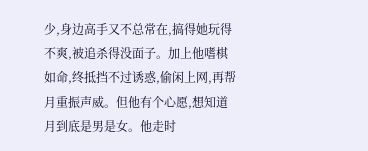少,身边高手又不总常在,搞得她玩得不爽,被追杀得没面子。加上他嗜棋如命,终抵挡不过诱惑,偷闲上网,再帮月重振声威。但他有个心愿,想知道月到底是男是女。他走时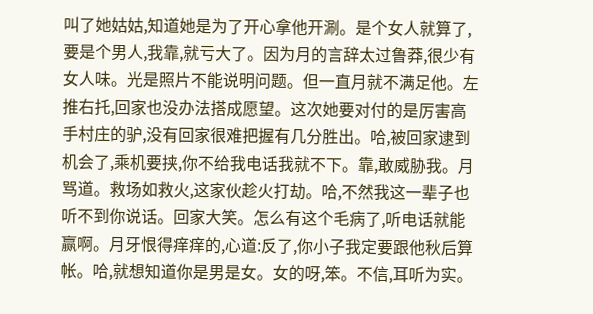叫了她姑姑,知道她是为了开心拿他开涮。是个女人就算了,要是个男人,我靠,就亏大了。因为月的言辞太过鲁莽,很少有女人味。光是照片不能说明问题。但一直月就不满足他。左推右托,回家也没办法搭成愿望。这次她要对付的是厉害高手村庄的驴,没有回家很难把握有几分胜出。哈,被回家逮到机会了,乘机要挟,你不给我电话我就不下。靠,敢威胁我。月骂道。救场如救火,这家伙趁火打劫。哈,不然我这一辈子也听不到你说话。回家大笑。怎么有这个毛病了,听电话就能赢啊。月牙恨得痒痒的,心道:反了,你小子我定要跟他秋后算帐。哈,就想知道你是男是女。女的呀,笨。不信,耳听为实。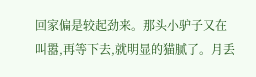回家偏是较起劲来。那头小驴子又在叫嚣,再等下去,就明显的猫腻了。月丢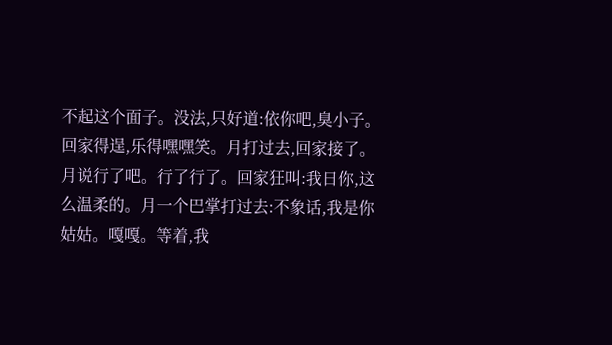不起这个面子。没法,只好道:依你吧,臭小子。回家得逞,乐得嘿嘿笑。月打过去,回家接了。月说行了吧。行了行了。回家狂叫:我日你,这么温柔的。月一个巴掌打过去:不象话,我是你姑姑。嘎嘎。等着,我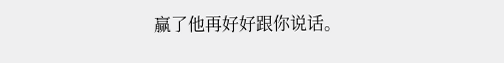赢了他再好好跟你说话。